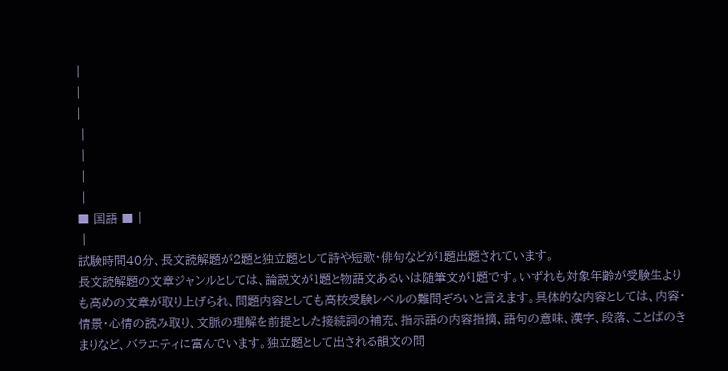|
|
|
 |
 |
 |
 |
■ 国語 ■ |
 |
試験時間40分、長文読解題が2題と独立題として詩や短歌・俳句などが1題出題されています。
長文読解題の文章ジャンルとしては、論説文が1題と物語文あるいは随筆文が1題です。いずれも対象年齢が受験生よりも高めの文章が取り上げられ、問題内容としても高校受験レベルの難問ぞろいと言えます。具体的な内容としては、内容・情景・心情の読み取り、文脈の理解を前提とした接続詞の補充、指示語の内容指摘、語句の意味、漢字、段落、ことばのきまりなど、バラエティに富んでいます。独立題として出される韻文の問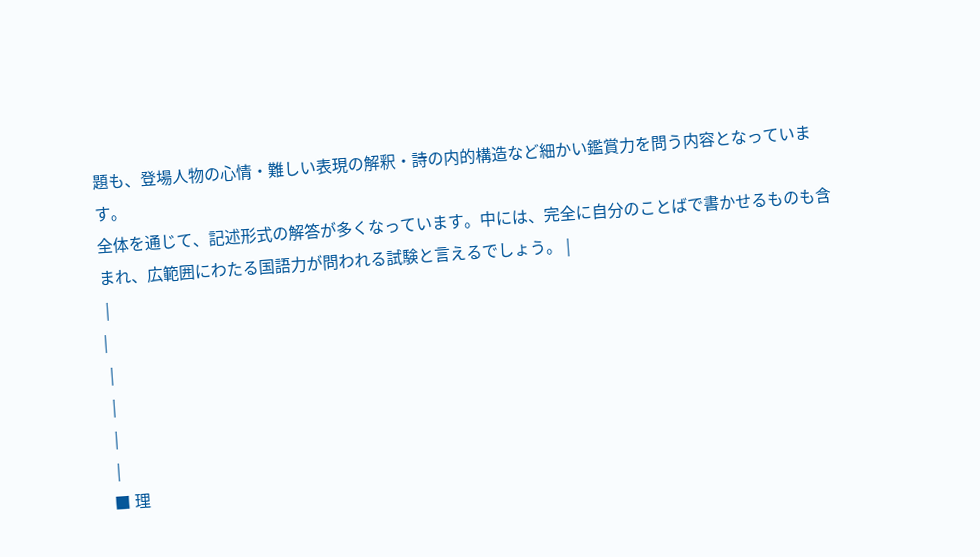題も、登場人物の心情・難しい表現の解釈・詩の内的構造など細かい鑑賞力を問う内容となっています。
全体を通じて、記述形式の解答が多くなっています。中には、完全に自分のことばで書かせるものも含まれ、広範囲にわたる国語力が問われる試験と言えるでしょう。 |
 |
|
 |
 |
 |
 |
■ 理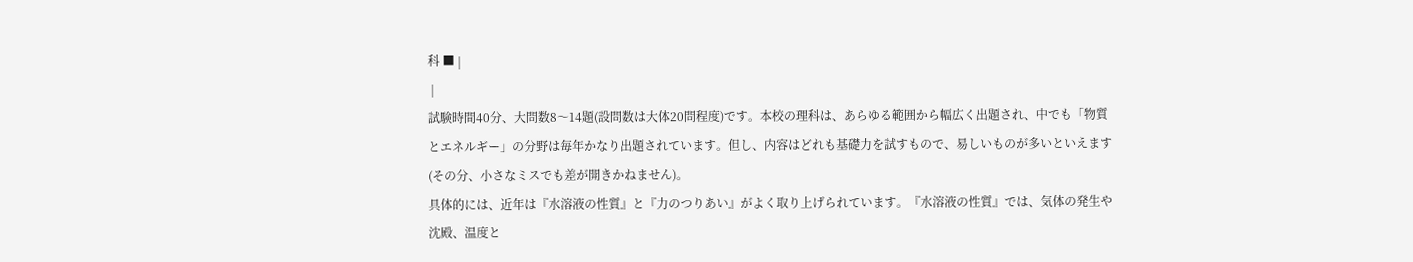科 ■ |
 |
試験時間40分、大問数8〜14題(設問数は大体20問程度)です。本校の理科は、あらゆる範囲から幅広く出題され、中でも「物質とエネルギー」の分野は毎年かなり出題されています。但し、内容はどれも基礎力を試すもので、易しいものが多いといえます(その分、小さなミスでも差が開きかねません)。
具体的には、近年は『水溶液の性質』と『力のつりあい』がよく取り上げられています。『水溶液の性質』では、気体の発生や沈殿、温度と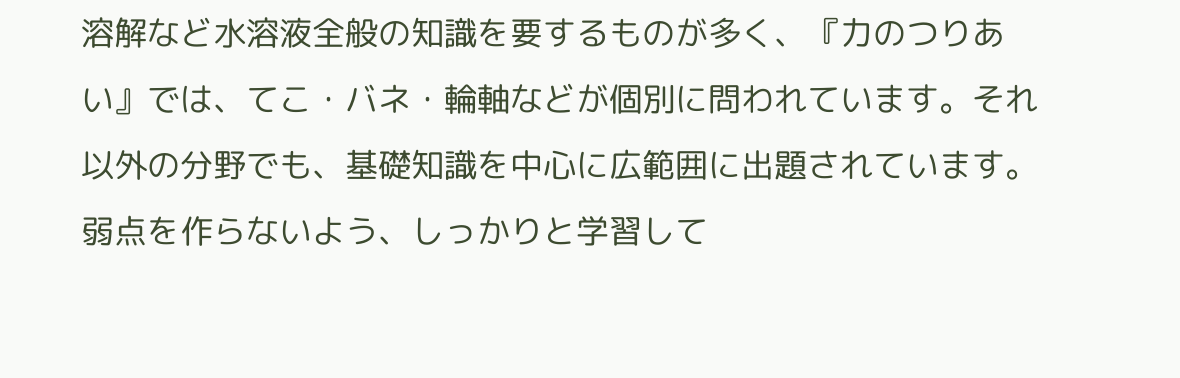溶解など水溶液全般の知識を要するものが多く、『力のつりあい』では、てこ・バネ・輪軸などが個別に問われています。それ以外の分野でも、基礎知識を中心に広範囲に出題されています。弱点を作らないよう、しっかりと学習して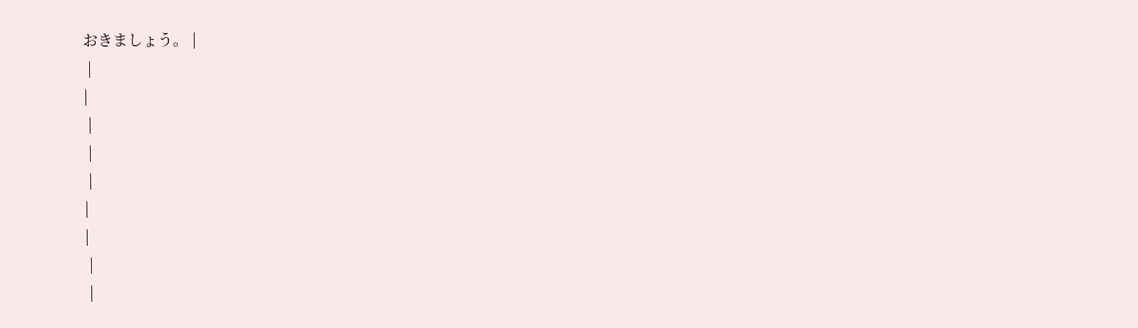おきましょう。 |
 |
|
 |
 |
 |
|
|
 |
 |